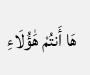هَا أَنتُمْ هَٰؤُلَاءِ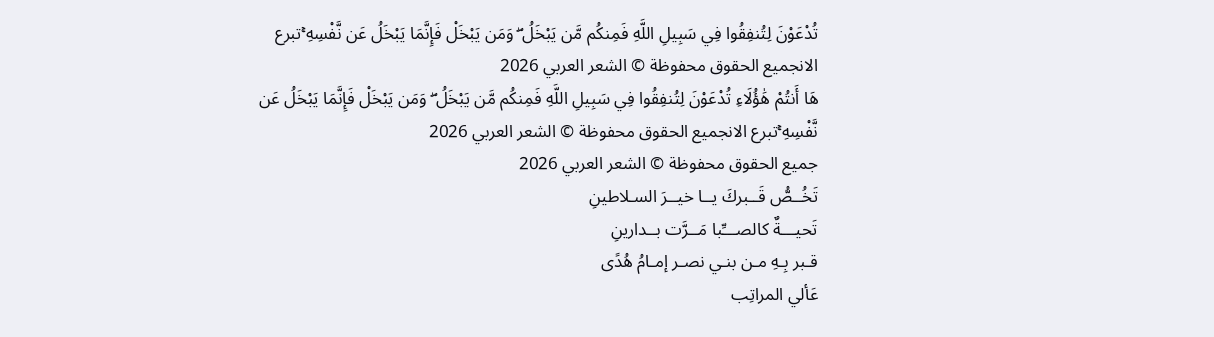تُدْعَوْنَ لِتُنفِقُوا فِي سَبِيلِ اللَّهِ فَمِنكُم مَّن يَبْخَلُ ۖ وَمَن يَبْخَلْ فَإِنَّمَا يَبْخَلُ عَن نَّفْسِهِ ۚتبرع الانجميع الحقوق محفوظة © الشعر العربي 2026
هَا أَنتُمْ هَٰؤُلَاءِ تُدْعَوْنَ لِتُنفِقُوا فِي سَبِيلِ اللَّهِ فَمِنكُم مَّن يَبْخَلُ ۖ وَمَن يَبْخَلْ فَإِنَّمَا يَبْخَلُ عَن نَّفْسِهِ ۚتبرع الانجميع الحقوق محفوظة © الشعر العربي 2026
جميع الحقوق محفوظة © الشعر العربي 2026
تَخُــصُّ قَــبركَ يــا خيــرَ السـلاطينِ
تَحيـــةٌ كالصـــِّبا مَــرَّت بــدارينِ
قـبر بِـهِ مـن بنـي نصـر إمـامُ هُدًى
عَألي المراتِب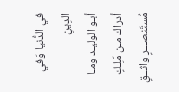في الدُّنيا وَفي الدِينِ
أبـو الوليـد ومـا أدراك مـن مَلِـكٍ
مُستَنصـــرٍ واثــقٍ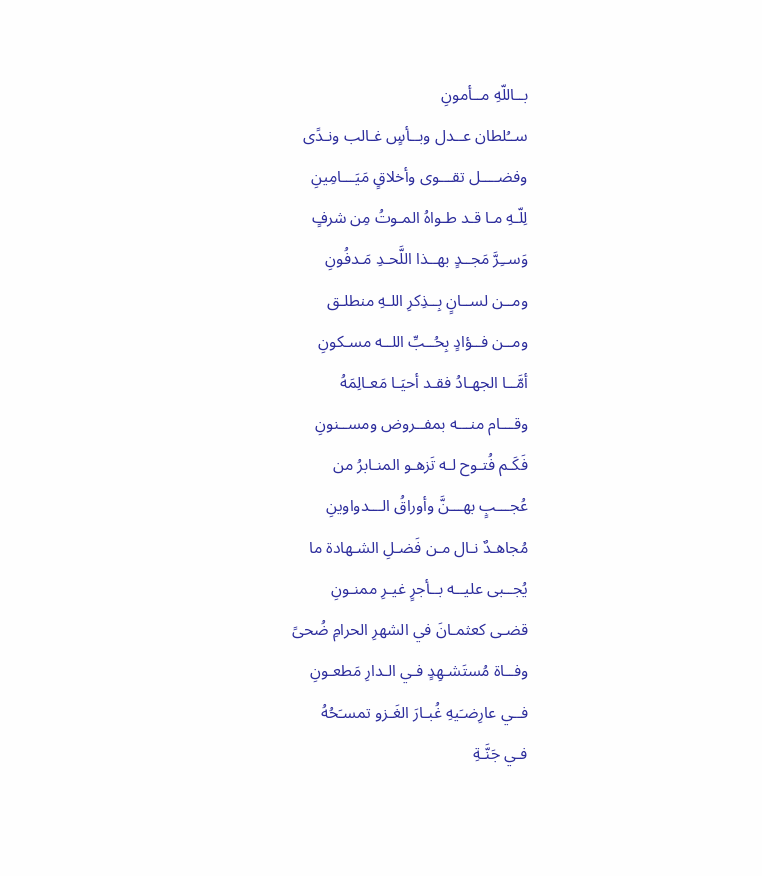بــاللّهِ مــأمونِ
ســُلطان عــدل وبــأسٍ غـالب ونـدًى
وفضــــل تقـــوى وأخلاقٍ مَيَـــامِينِ
لِلّـهِ مـا قـد طـواهُ المـوتُ مِن شرفٍ
وَســِرَّ مَجــدٍ بهــذا اللَّحـدِ مَـدفُونِ
ومــن لســانٍ بِــذِكرِ اللـهِ منطلـق
ومــن فــؤادٍ بِحُــبِّ اللــه مسـكونِ
أمَّــا الجهـادُ فقـد أحيَـا مَعـالِمَهُ
وقـــام منـــه بمفــروض ومســنونِ
فَكَـم فُتـوح لـه تَزهـو المنـابرُ من
عُجـــبٍ بهـــنَّ وأوراقُ الـــدواوينِ
مُجاهـدٌ نـال مـن فَضـلِ الشـهادة ما
يُجــبى عليــه بــأجرٍ غيـرِ ممنـونِ
قضـى كعثمـانَ في الشهرِ الحرامِ ضُحىً
وفــاة مُستَشـهِدٍ فـي الـدارِ مَطعـونِ
فــي عارِضـَيهِ غُبـارَ الغَـزو تمسـَحُهُ
فـي جَنَّـةِ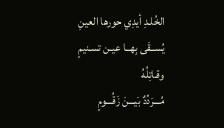الخُلـدِ أيدِي حورها العينِ
يُســقَى بِهــا عيـن تسـنيمٍ وقـاتِلُهُ
مُـــرَدِّدٌ بَيـــنَ زَقُـــومٍ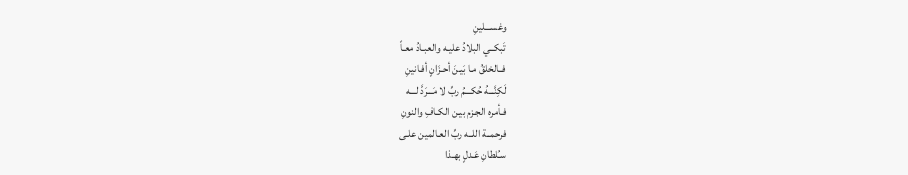وغســـلينِ
تَبكــي البلادُ عليـه والعبـادُ معـاً
فــالخلقُ مـا بَيـنَ أحـزَانٍ أفـانينِ
لَكِنَّـــهُ حُكـــمُ ربِّ لا مَـــرَدَّ لـــه
فـأمره الجـزم بيـن الكـافِ والنونِ
فرحمــة اللــه ربِّ العـالمين علـى
سـُلطانِ عَـدلٍ بهـذا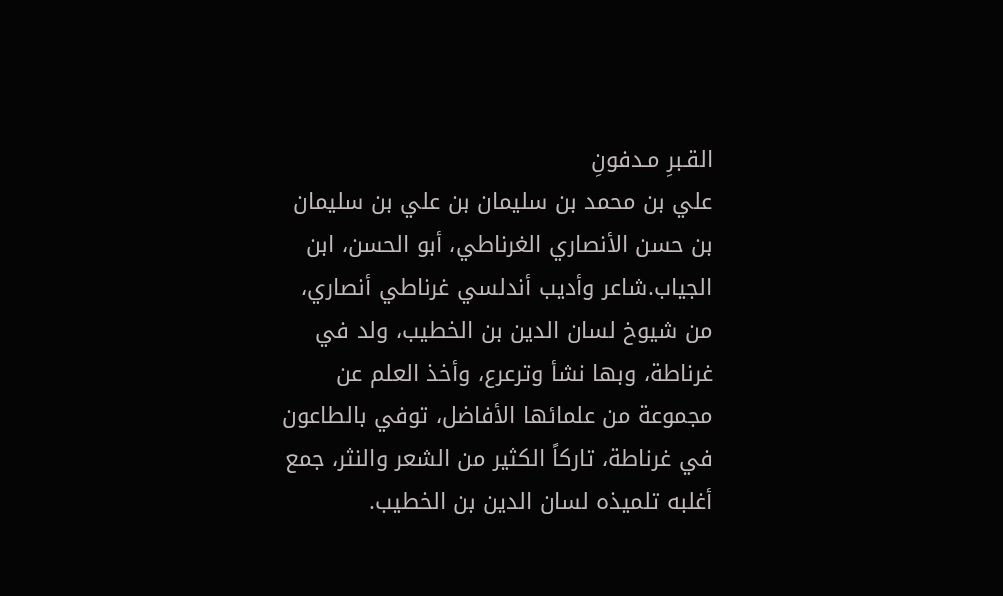القـبرِ مـدفونِ
علي بن محمد بن سليمان بن علي بن سليمان بن حسن الأنصاري الغرناطي، أبو الحسن، ابن الجياب.شاعر وأديب أندلسي غرناطي أنصاري، من شيوخ لسان الدين بن الخطيب، ولد في غرناطة، وبها نشأ وترعرع، وأخذ العلم عن مجموعة من علمائها الأفاضل، توفي بالطاعون في غرناطة، تاركاً الكثير من الشعر والنثر، جمع أغلبه تلميذه لسان الدين بن الخطيب.